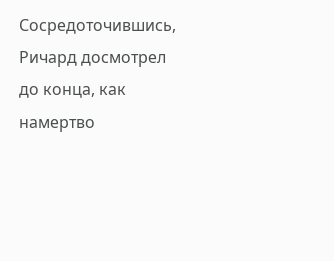Сосредоточившись, Ричард досмотрел до конца, как намертво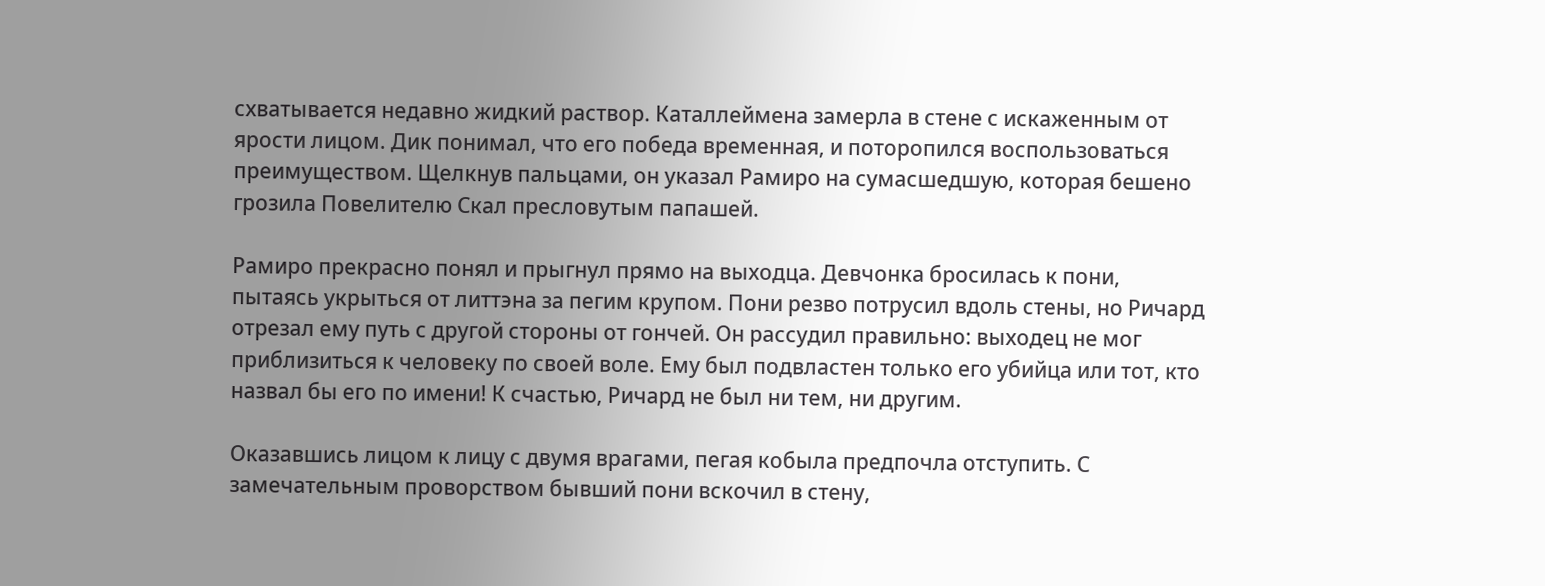схватывается недавно жидкий раствор. Каталлеймена замерла в стене с искаженным от ярости лицом. Дик понимал, что его победа временная, и поторопился воспользоваться преимуществом. Щелкнув пальцами, он указал Рамиро на сумасшедшую, которая бешено грозила Повелителю Скал пресловутым папашей.

Рамиро прекрасно понял и прыгнул прямо на выходца. Девчонка бросилась к пони, пытаясь укрыться от литтэна за пегим крупом. Пони резво потрусил вдоль стены, но Ричард отрезал ему путь с другой стороны от гончей. Он рассудил правильно: выходец не мог приблизиться к человеку по своей воле. Ему был подвластен только его убийца или тот, кто назвал бы его по имени! К счастью, Ричард не был ни тем, ни другим.

Оказавшись лицом к лицу с двумя врагами, пегая кобыла предпочла отступить. С замечательным проворством бывший пони вскочил в стену,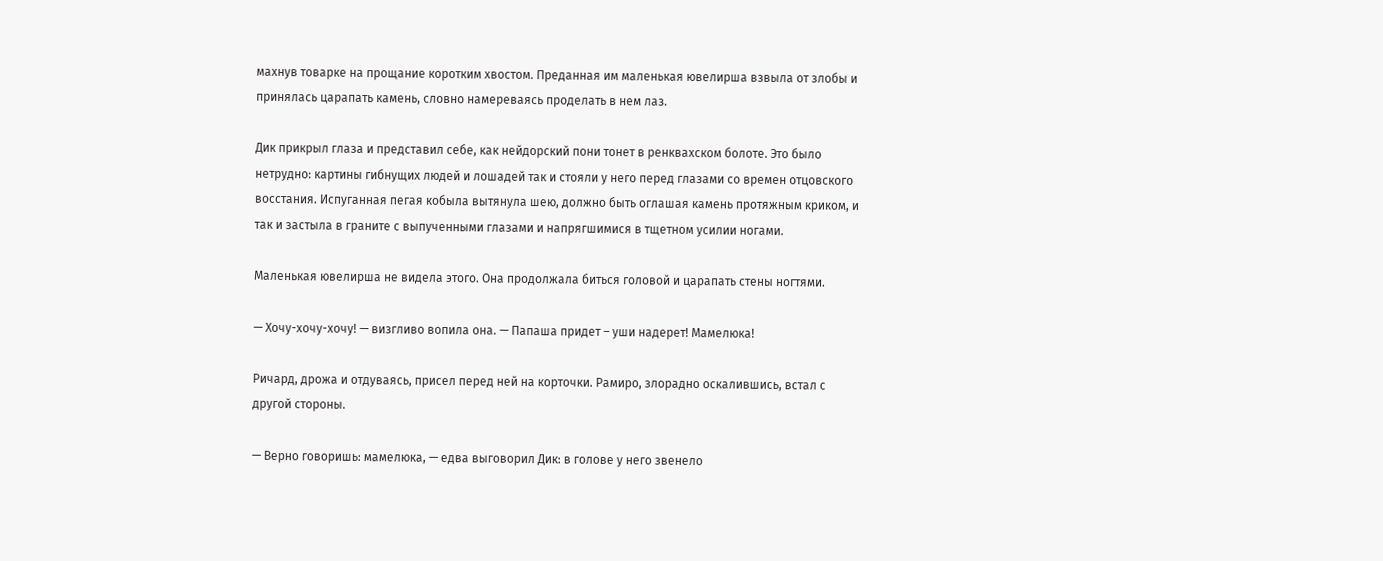махнув товарке на прощание коротким хвостом. Преданная им маленькая ювелирша взвыла от злобы и принялась царапать камень, словно намереваясь проделать в нем лаз.

Дик прикрыл глаза и представил себе, как нейдорский пони тонет в ренквахском болоте. Это было нетрудно: картины гибнущих людей и лошадей так и стояли у него перед глазами со времен отцовского восстания. Испуганная пегая кобыла вытянула шею, должно быть оглашая камень протяжным криком, и так и застыла в граните с выпученными глазами и напрягшимися в тщетном усилии ногами.

Маленькая ювелирша не видела этого. Она продолжала биться головой и царапать стены ногтями.

— Хочу-хочу-хочу! — визгливо вопила она. — Папаша придет – уши надерет! Мамелюка!

Ричард, дрожа и отдуваясь, присел перед ней на корточки. Рамиро, злорадно оскалившись, встал с другой стороны.

— Верно говоришь: мамелюка, — едва выговорил Дик: в голове у него звенело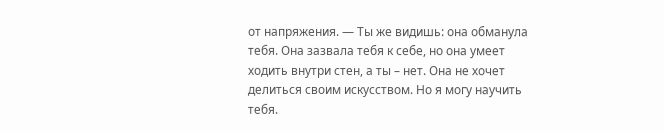от напряжения. — Ты же видишь: она обманула тебя. Она зазвала тебя к себе, но она умеет ходить внутри стен, а ты – нет. Она не хочет делиться своим искусством. Но я могу научить тебя.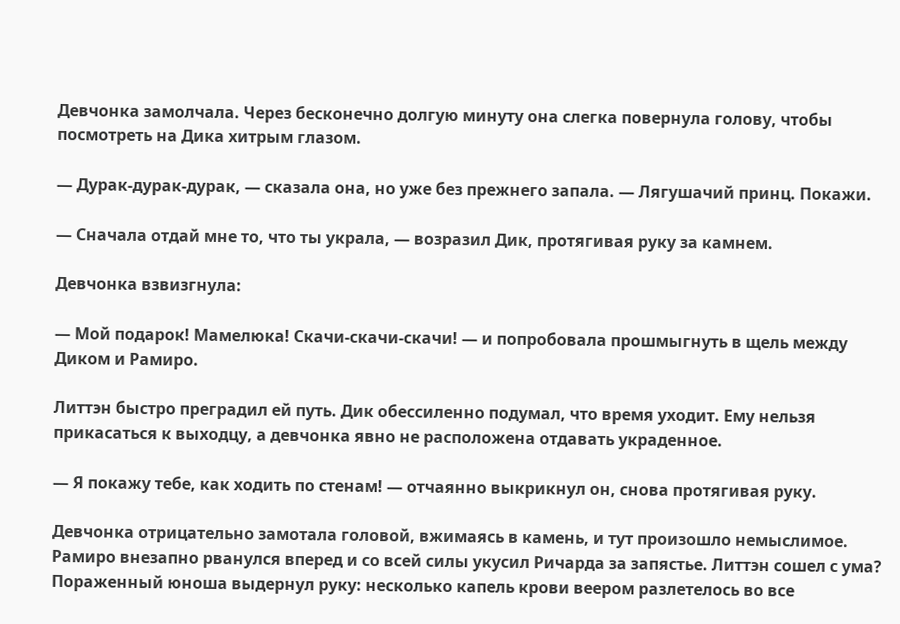Девчонка замолчала. Через бесконечно долгую минуту она слегка повернула голову, чтобы посмотреть на Дика хитрым глазом.

— Дурак-дурак-дурак, — сказала она, но уже без прежнего запала. — Лягушачий принц. Покажи.

— Сначала отдай мне то, что ты украла, — возразил Дик, протягивая руку за камнем.

Девчонка взвизгнула:

— Мой подарок! Мамелюка! Скачи-скачи-скачи! — и попробовала прошмыгнуть в щель между Диком и Рамиро.

Литтэн быстро преградил ей путь. Дик обессиленно подумал, что время уходит. Ему нельзя прикасаться к выходцу, а девчонка явно не расположена отдавать украденное.

— Я покажу тебе, как ходить по стенам! — отчаянно выкрикнул он, снова протягивая руку.

Девчонка отрицательно замотала головой, вжимаясь в камень, и тут произошло немыслимое. Рамиро внезапно рванулся вперед и со всей силы укусил Ричарда за запястье. Литтэн сошел с ума? Пораженный юноша выдернул руку: несколько капель крови веером разлетелось во все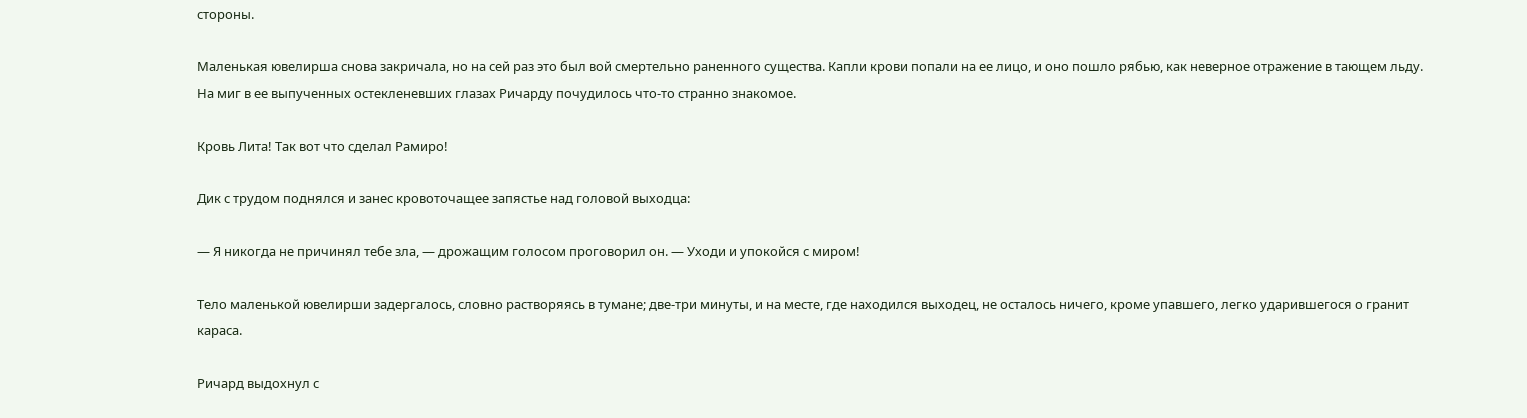стороны.

Маленькая ювелирша снова закричала, но на сей раз это был вой смертельно раненного существа. Капли крови попали на ее лицо, и оно пошло рябью, как неверное отражение в тающем льду. На миг в ее выпученных остекленевших глазах Ричарду почудилось что-то странно знакомое.

Кровь Лита! Так вот что сделал Рамиро!

Дик с трудом поднялся и занес кровоточащее запястье над головой выходца:

— Я никогда не причинял тебе зла, — дрожащим голосом проговорил он. — Уходи и упокойся с миром!

Тело маленькой ювелирши задергалось, словно растворяясь в тумане; две-три минуты, и на месте, где находился выходец, не осталось ничего, кроме упавшего, легко ударившегося о гранит караса.

Ричард выдохнул с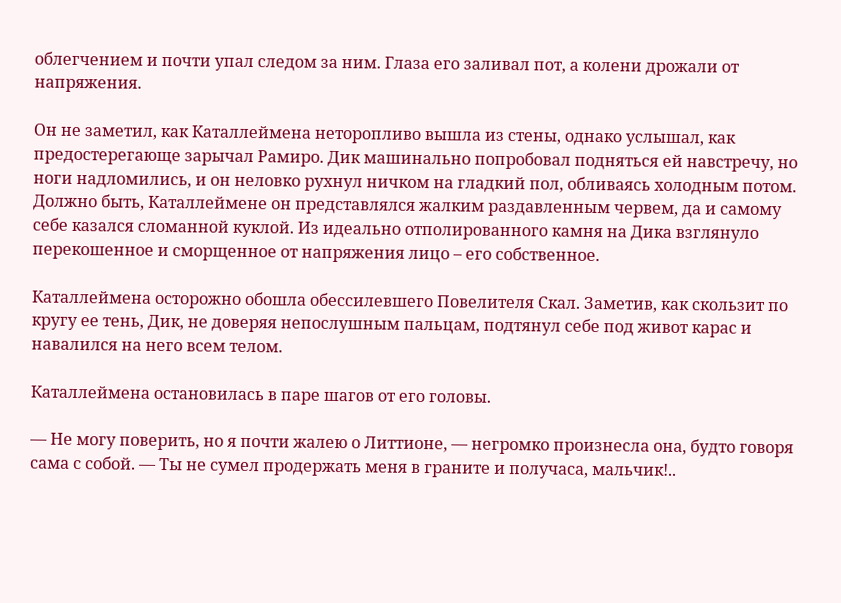облегчением и почти упал следом за ним. Глаза его заливал пот, а колени дрожали от напряжения.

Он не заметил, как Каталлеймена неторопливо вышла из стены, однако услышал, как предостерегающе зарычал Рамиро. Дик машинально попробовал подняться ей навстречу, но ноги надломились, и он неловко рухнул ничком на гладкий пол, обливаясь холодным потом. Должно быть, Каталлеймене он представлялся жалким раздавленным червем, да и самому себе казался сломанной куклой. Из идеально отполированного камня на Дика взглянуло перекошенное и сморщенное от напряжения лицо – его собственное.

Каталлеймена осторожно обошла обессилевшего Повелителя Скал. Заметив, как скользит по кругу ее тень, Дик, не доверяя непослушным пальцам, подтянул себе под живот карас и навалился на него всем телом.

Каталлеймена остановилась в паре шагов от его головы.

— Не могу поверить, но я почти жалею о Литтионе, — негромко произнесла она, будто говоря сама с собой. — Ты не сумел продержать меня в граните и получаса, мальчик!..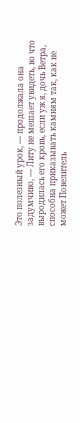Это полезный урок, — продолжала она задумчиво, — Литу не мешает увидеть, во что выродилась его кровь, если уж я, дочь Ветра, способна приказывать камням так, как не может Повелитель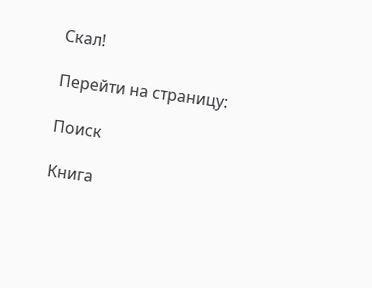Скал!

Перейти на страницу:

Поиск

Книга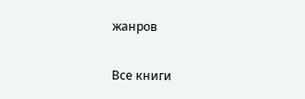жанров

Все книги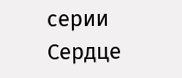серии Сердце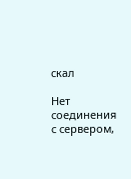скал

Нет соединения с сервером,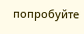попробуйте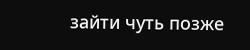зайти чуть позже